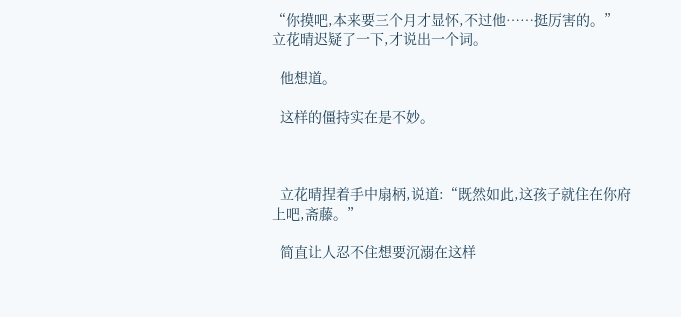“你摸吧,本来要三个月才显怀,不过他……挺厉害的。”立花晴迟疑了一下,才说出一个词。

  他想道。

  这样的僵持实在是不妙。



  立花晴捏着手中扇柄,说道:“既然如此,这孩子就住在你府上吧,斋藤。”

  简直让人忍不住想要沉溺在这样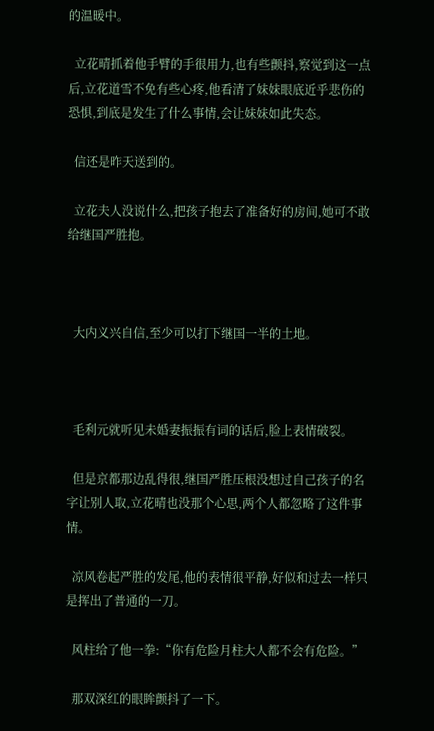的温暖中。

  立花晴抓着他手臂的手很用力,也有些颤抖,察觉到这一点后,立花道雪不免有些心疼,他看清了妹妹眼底近乎悲伤的恐惧,到底是发生了什么事情,会让妹妹如此失态。

  信还是昨天送到的。

  立花夫人没说什么,把孩子抱去了准备好的房间,她可不敢给继国严胜抱。



  大内义兴自信,至少可以打下继国一半的土地。



  毛利元就听见未婚妻振振有词的话后,脸上表情破裂。

  但是京都那边乱得很,继国严胜压根没想过自己孩子的名字让别人取,立花晴也没那个心思,两个人都忽略了这件事情。

  凉风卷起严胜的发尾,他的表情很平静,好似和过去一样只是挥出了普通的一刀。

  风柱给了他一拳:“你有危险月柱大人都不会有危险。”

  那双深红的眼眸颤抖了一下。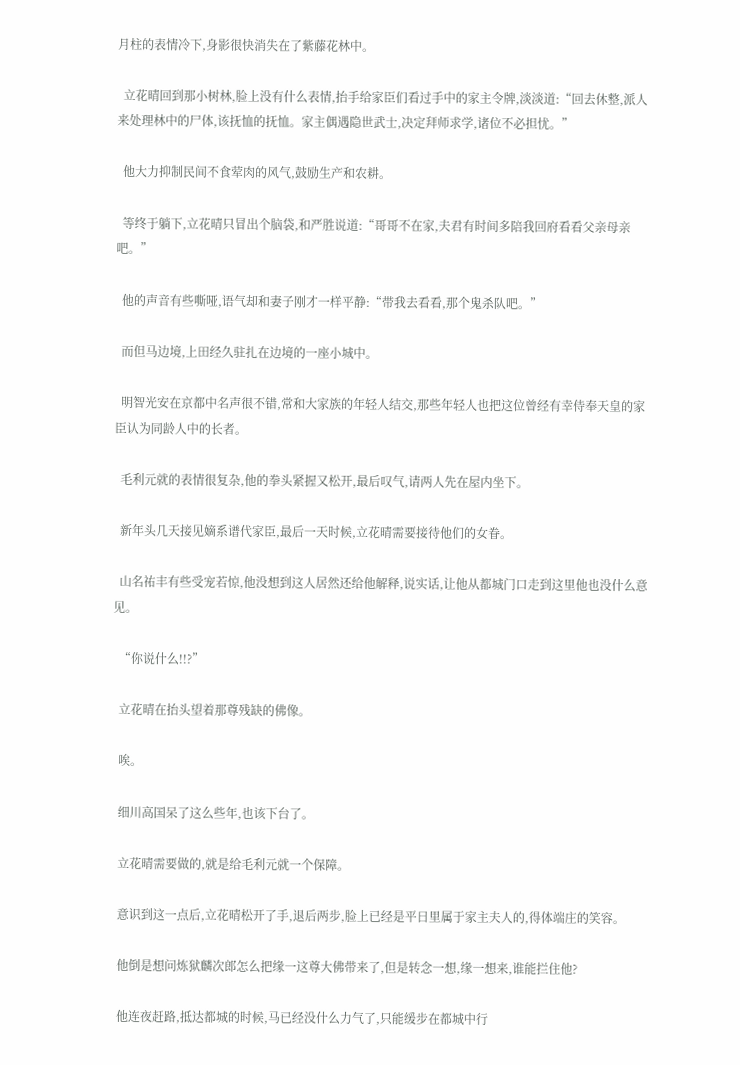月柱的表情冷下,身影很快消失在了紫藤花林中。

  立花晴回到那小树林,脸上没有什么表情,抬手给家臣们看过手中的家主令牌,淡淡道:“回去休整,派人来处理林中的尸体,该抚恤的抚恤。家主偶遇隐世武士,决定拜师求学,诸位不必担忧。”

  他大力抑制民间不食荤肉的风气,鼓励生产和农耕。

  等终于躺下,立花晴只冒出个脑袋,和严胜说道:“哥哥不在家,夫君有时间多陪我回府看看父亲母亲吧。”

  他的声音有些嘶哑,语气却和妻子刚才一样平静:“带我去看看,那个鬼杀队吧。”

  而但马边境,上田经久驻扎在边境的一座小城中。

  明智光安在京都中名声很不错,常和大家族的年轻人结交,那些年轻人也把这位曾经有幸侍奉天皇的家臣认为同龄人中的长者。

  毛利元就的表情很复杂,他的拳头紧握又松开,最后叹气,请两人先在屋内坐下。

  新年头几天接见嫡系谱代家臣,最后一天时候,立花晴需要接待他们的女眷。

  山名祐丰有些受宠若惊,他没想到这人居然还给他解释,说实话,让他从都城门口走到这里他也没什么意见。

  “你说什么!!?”

  立花晴在抬头望着那尊残缺的佛像。

  唉。

  细川高国呆了这么些年,也该下台了。

  立花晴需要做的,就是给毛利元就一个保障。

  意识到这一点后,立花晴松开了手,退后两步,脸上已经是平日里属于家主夫人的,得体端庄的笑容。

  他倒是想问炼狱麟次郎怎么把缘一这尊大佛带来了,但是转念一想,缘一想来,谁能拦住他?

  他连夜赶路,抵达都城的时候,马已经没什么力气了,只能缓步在都城中行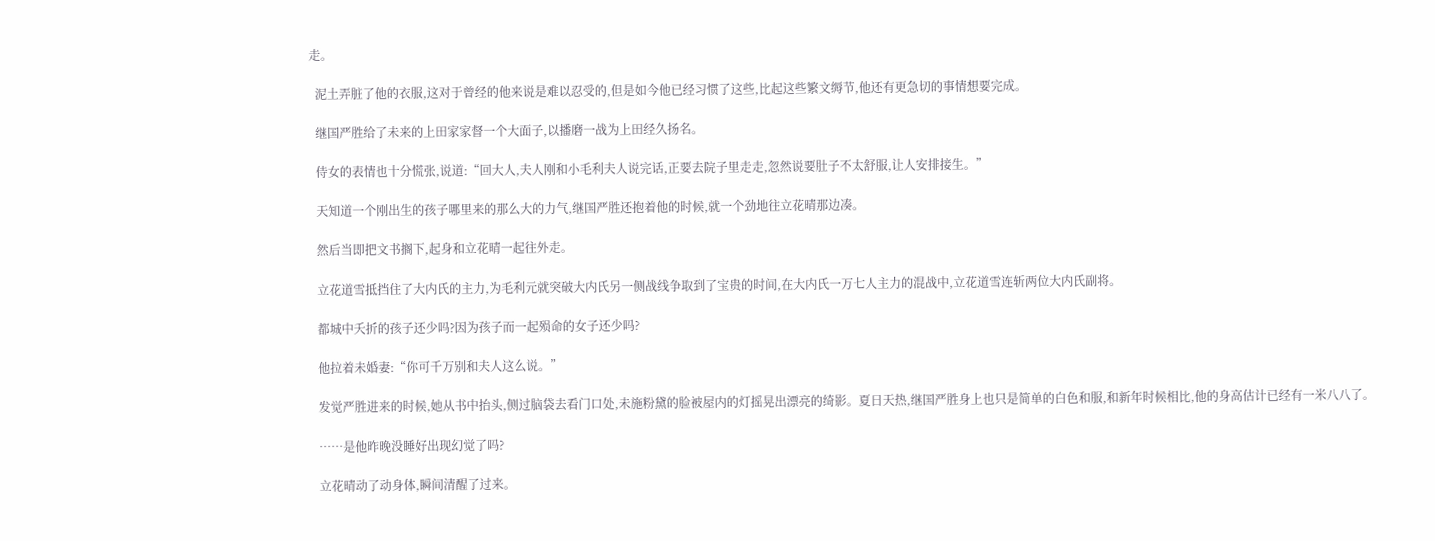走。

  泥土弄脏了他的衣服,这对于曾经的他来说是难以忍受的,但是如今他已经习惯了这些,比起这些繁文缛节,他还有更急切的事情想要完成。

  继国严胜给了未来的上田家家督一个大面子,以播磨一战为上田经久扬名。

  侍女的表情也十分慌张,说道:“回大人,夫人刚和小毛利夫人说完话,正要去院子里走走,忽然说要肚子不太舒服,让人安排接生。”

  天知道一个刚出生的孩子哪里来的那么大的力气,继国严胜还抱着他的时候,就一个劲地往立花晴那边凑。

  然后当即把文书搁下,起身和立花晴一起往外走。

  立花道雪抵挡住了大内氏的主力,为毛利元就突破大内氏另一侧战线争取到了宝贵的时间,在大内氏一万七人主力的混战中,立花道雪连斩两位大内氏副将。

  都城中夭折的孩子还少吗?因为孩子而一起殒命的女子还少吗?

  他拉着未婚妻:“你可千万别和夫人这么说。”

  发觉严胜进来的时候,她从书中抬头,侧过脑袋去看门口处,未施粉黛的脸被屋内的灯摇晃出漂亮的绮影。夏日天热,继国严胜身上也只是简单的白色和服,和新年时候相比,他的身高估计已经有一米八八了。

  ……是他昨晚没睡好出现幻觉了吗?

  立花晴动了动身体,瞬间清醒了过来。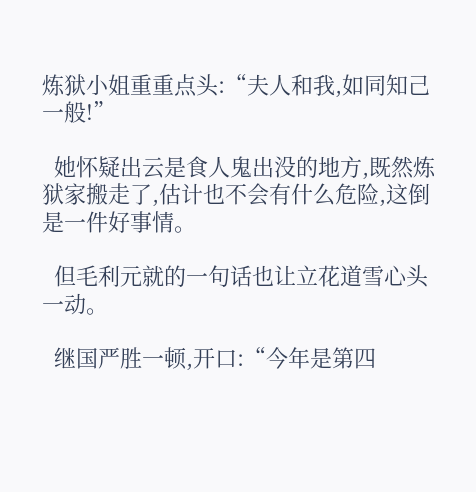炼狱小姐重重点头:“夫人和我,如同知己一般!”

  她怀疑出云是食人鬼出没的地方,既然炼狱家搬走了,估计也不会有什么危险,这倒是一件好事情。

  但毛利元就的一句话也让立花道雪心头一动。

  继国严胜一顿,开口:“今年是第四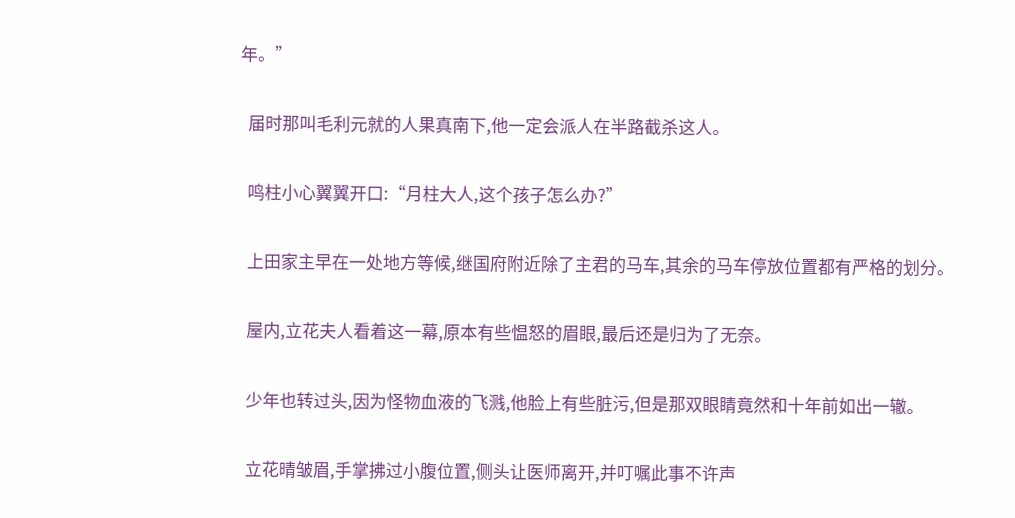年。”

  届时那叫毛利元就的人果真南下,他一定会派人在半路截杀这人。

  鸣柱小心翼翼开口:“月柱大人,这个孩子怎么办?”

  上田家主早在一处地方等候,继国府附近除了主君的马车,其余的马车停放位置都有严格的划分。

  屋内,立花夫人看着这一幕,原本有些愠怒的眉眼,最后还是归为了无奈。

  少年也转过头,因为怪物血液的飞溅,他脸上有些脏污,但是那双眼睛竟然和十年前如出一辙。

  立花晴皱眉,手掌拂过小腹位置,侧头让医师离开,并叮嘱此事不许声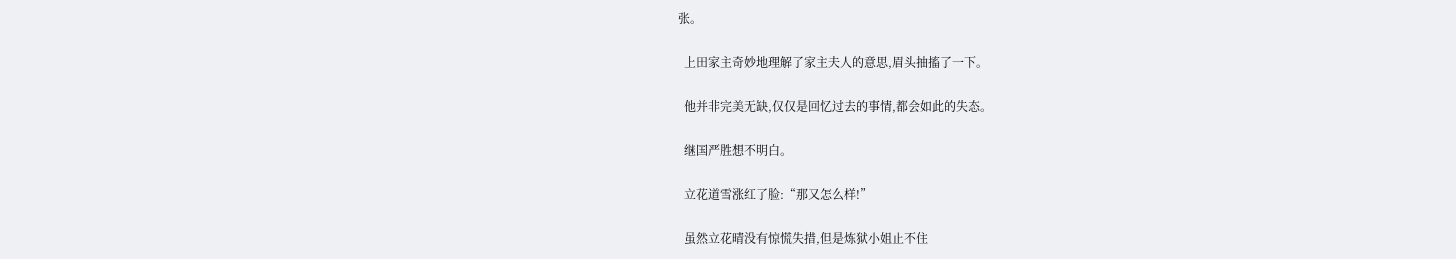张。

  上田家主奇妙地理解了家主夫人的意思,眉头抽搐了一下。

  他并非完美无缺,仅仅是回忆过去的事情,都会如此的失态。

  继国严胜想不明白。

  立花道雪涨红了脸:“那又怎么样!”

  虽然立花晴没有惊慌失措,但是炼狱小姐止不住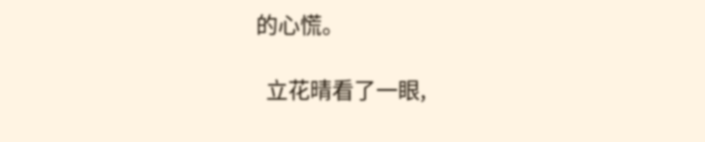的心慌。

  立花晴看了一眼,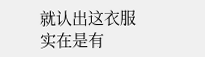就认出这衣服实在是有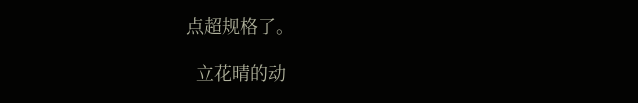点超规格了。

  立花晴的动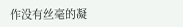作没有丝毫的凝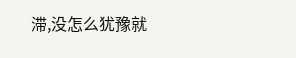滞,没怎么犹豫就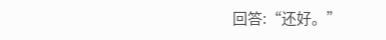回答:“还好。”